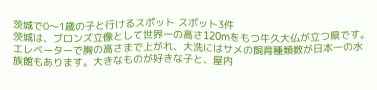茨城で0〜1歳の子と行けるスポット スポット3件
茨城は、ブロンズ立像として世界一の高さ120mをもつ牛久大仏が立つ県です。エレベーターで胸の高さまで上がれ、大洗にはサメの飼育種類数が日本一の水族館もあります。大きなものが好きな子と、屋内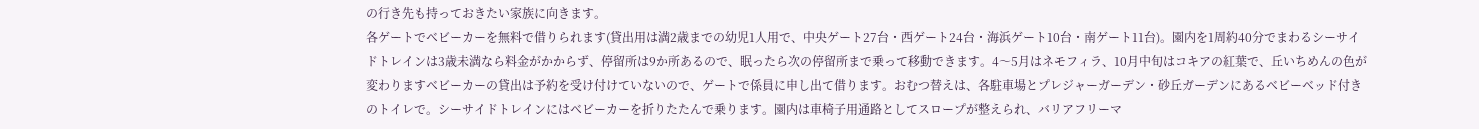の行き先も持っておきたい家族に向きます。
各ゲートでベビーカーを無料で借りられます(貸出用は満2歳までの幼児1人用で、中央ゲート27台・西ゲート24台・海浜ゲート10台・南ゲート11台)。園内を1周約40分でまわるシーサイドトレインは3歳未満なら料金がかからず、停留所は9か所あるので、眠ったら次の停留所まで乗って移動できます。4〜5月はネモフィラ、10月中旬はコキアの紅葉で、丘いちめんの色が変わりますベビーカーの貸出は予約を受け付けていないので、ゲートで係員に申し出て借ります。おむつ替えは、各駐車場とプレジャーガーデン・砂丘ガーデンにあるベビーベッド付きのトイレで。シーサイドトレインにはベビーカーを折りたたんで乗ります。園内は車椅子用通路としてスロープが整えられ、バリアフリーマ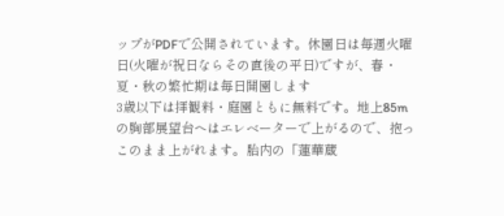ップがPDFで公開されています。休園日は毎週火曜日(火曜が祝日ならその直後の平日)ですが、春・夏・秋の繁忙期は毎日開園します
3歳以下は拝観料・庭園ともに無料です。地上85mの胸部展望台へはエレベーターで上がるので、抱っこのまま上がれます。胎内の「蓮華蔵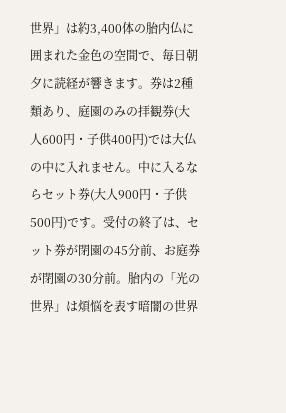世界」は約3,400体の胎内仏に囲まれた金色の空間で、毎日朝夕に読経が響きます。券は2種類あり、庭園のみの拝観券(大人600円・子供400円)では大仏の中に入れません。中に入るならセット券(大人900円・子供500円)です。受付の終了は、セット券が閉園の45分前、お庭券が閉園の30分前。胎内の「光の世界」は煩悩を表す暗闇の世界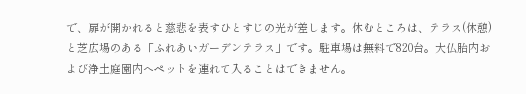で、扉が開かれると慈悲を表すひとすじの光が差します。休むところは、テラス(休憩)と芝広場のある「ふれあいガーデンテラス」です。駐車場は無料で820台。大仏胎内および浄土庭園内へペットを連れて入ることはできません。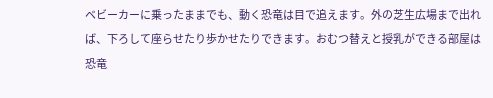ベビーカーに乗ったままでも、動く恐竜は目で追えます。外の芝生広場まで出れば、下ろして座らせたり歩かせたりできます。おむつ替えと授乳ができる部屋は恐竜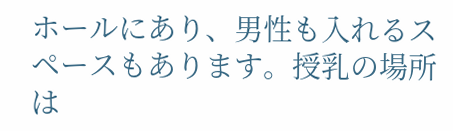ホールにあり、男性も入れるスペースもあります。授乳の場所は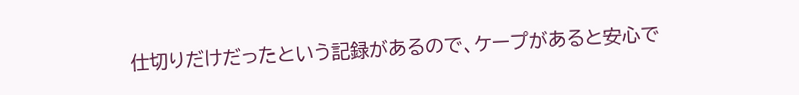仕切りだけだったという記録があるので、ケープがあると安心で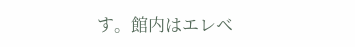す。館内はエレベ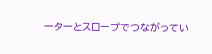ーターとスロープでつながってい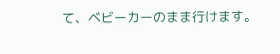て、ベビーカーのまま行けます。